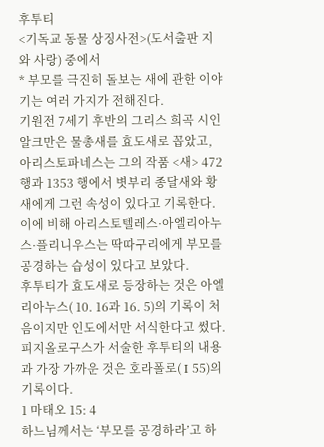후투티
<기독교 동물 상징사전>(도서출판 지와 사랑) 중에서
* 부모를 극진히 돌보는 새에 관한 이야기는 여러 가지가 전해진다.
기원전 7세기 후반의 그리스 희곡 시인 알크만은 물총새를 효도새로 꼽았고, 아리스토파네스는 그의 작품 <새> 472 행과 1353 행에서 볏부리 종달새와 황새에게 그런 속성이 있다고 기록한다.
이에 비해 아리스토텔레스·아엘리아누스·플리니우스는 딱따구리에게 부모를 공경하는 습성이 있다고 보았다.
후투티가 효도새로 등장하는 것은 아엘리아누스( 10. 16과 16. 5)의 기록이 처음이지만 인도에서만 서식한다고 썼다.
피지올로구스가 서술한 후투티의 내용과 가장 가까운 것은 호라폴로( I 55)의 기록이다.
1 마태오 15: 4
하느님께서는 ‘부모를 공경하라’고 하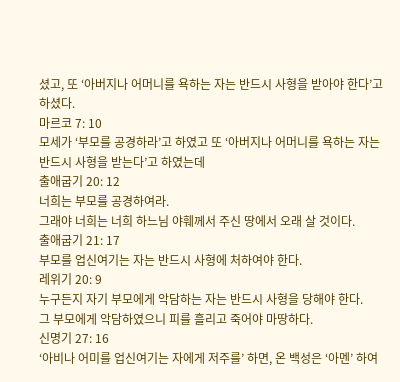셨고, 또 ‘아버지나 어머니를 욕하는 자는 반드시 사형을 받아야 한다’고 하셨다.
마르코 7: 10
모세가 ‘부모를 공경하라’고 하였고 또 ‘아버지나 어머니를 욕하는 자는 반드시 사형을 받는다’고 하였는데
출애굽기 20: 12
너희는 부모를 공경하여라.
그래야 너희는 너희 하느님 야훼께서 주신 땅에서 오래 살 것이다.
출애굽기 21: 17
부모를 업신여기는 자는 반드시 사형에 처하여야 한다.
레위기 20: 9
누구든지 자기 부모에게 악담하는 자는 반드시 사형을 당해야 한다.
그 부모에게 악담하였으니 피를 흘리고 죽어야 마땅하다.
신명기 27: 16
‘아비나 어미를 업신여기는 자에게 저주를’ 하면, 온 백성은 ‘아멘’ 하여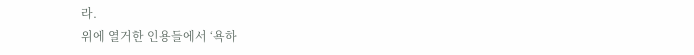라.
위에 열거한 인용들에서 ‘욕하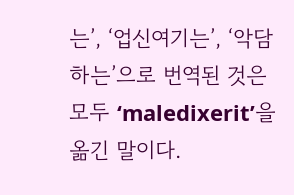는’, ‘업신여기는’, ‘악담하는’으로 번역된 것은 모두 ‘maledixerit’을 옮긴 말이다.